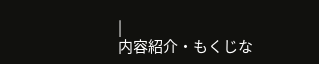|
内容紹介・もくじな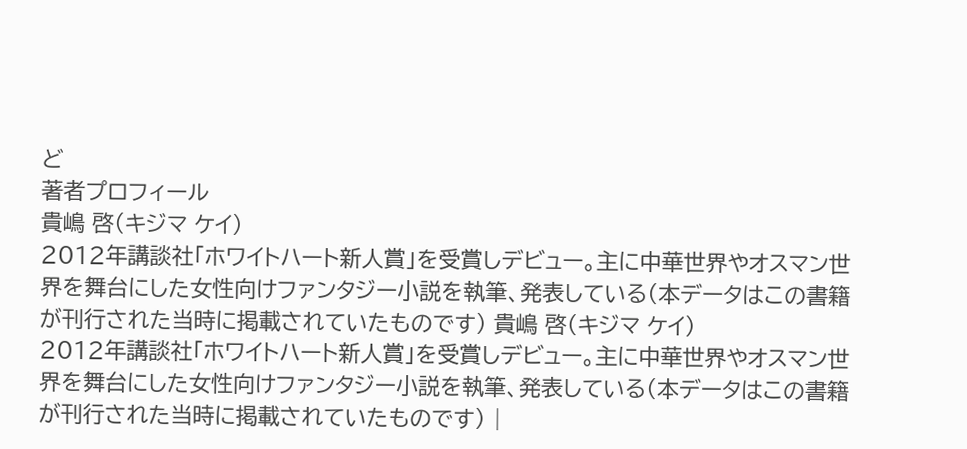ど
著者プロフィール
貴嶋 啓(キジマ ケイ)
2012年講談社「ホワイトハート新人賞」を受賞しデビュー。主に中華世界やオスマン世界を舞台にした女性向けファンタジー小説を執筆、発表している(本データはこの書籍が刊行された当時に掲載されていたものです) 貴嶋 啓(キジマ ケイ)
2012年講談社「ホワイトハート新人賞」を受賞しデビュー。主に中華世界やオスマン世界を舞台にした女性向けファンタジー小説を執筆、発表している(本データはこの書籍が刊行された当時に掲載されていたものです) |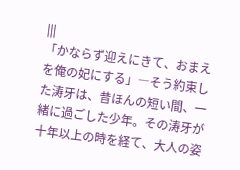|||
「かならず迎えにきて、おまえを俺の妃にする」―そう約束した涛牙は、昔ほんの短い間、一緒に過ごした少年。その涛牙が十年以上の時を経て、大人の姿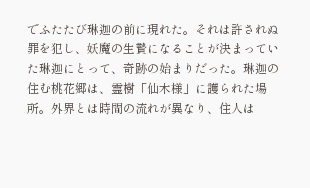でふたたび琳迦の前に現れた。それは許されぬ罪を犯し、妖魔の生贄になることが決まっていた琳迦にとって、奇跡の始まりだった。琳迦の住む桃花郷は、霊樹「仙木様」に護られた場所。外界とは時間の流れが異なり、住人は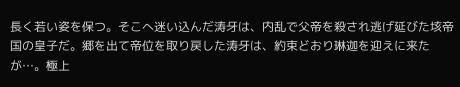長く若い姿を保つ。そこへ迷い込んだ涛牙は、内乱で父帝を殺され逃げ延びた垓帝国の皇子だ。郷を出て帝位を取り戻した涛牙は、約束どおり琳迦を迎えに来たが…。極上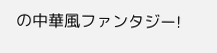の中華風ファンタジー!